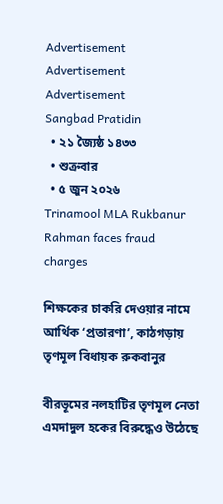Advertisement
Advertisement
Advertisement
Sangbad Pratidin
  • ২১ জ্যৈষ্ঠ ১৪৩৩
  • শুক্রবার
  • ৫ জুন ২০২৬
Trinamool MLA Rukbanur Rahman faces fraud charges

শিক্ষকের চাকরি দেওয়ার নামে আর্থিক ‘প্রতারণা’, কাঠগড়ায় তৃণমূল বিধায়ক রুকবানুর

বীরভূমের নলহাটির তৃণমূল নেতা এমদাদুল হকের বিরুদ্ধেও উঠেছে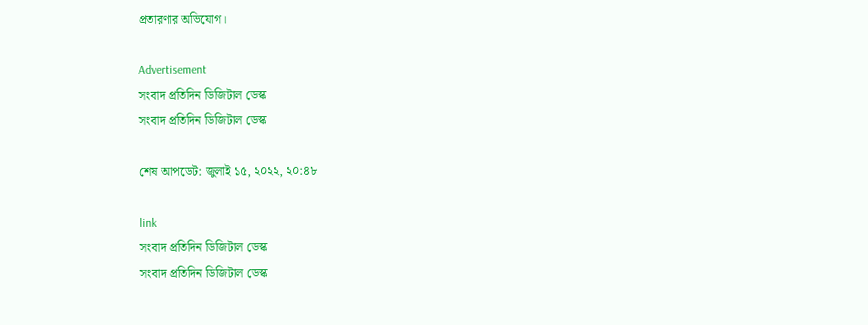প্রতারণার অভিযোগ।

Advertisement
সংবাদ প্রতিদিন ডিজিটাল ডেস্ক
সংবাদ প্রতিদিন ডিজিটাল ডেস্ক

শেষ আপডেট: জুলাই ১৫, ২০২২, ২০:৪৮

link
সংবাদ প্রতিদিন ডিজিটাল ডেস্ক
সংবাদ প্রতিদিন ডিজিটাল ডেস্ক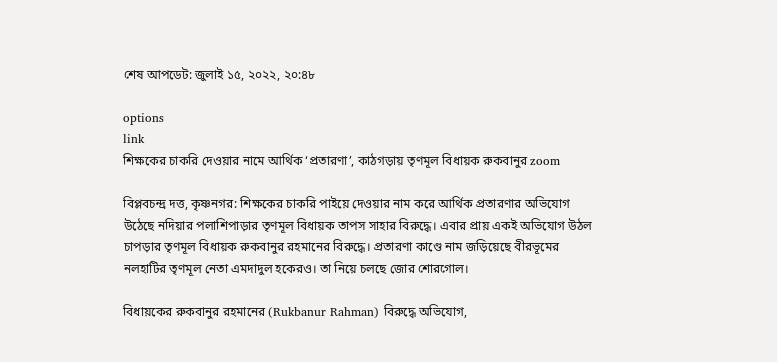শেষ আপডেট: জুলাই ১৫, ২০২২, ২০:৪৮

options
link
শিক্ষকের চাকরি দেওয়ার নামে আর্থিক ‘প্রতারণা’, কাঠগড়ায় তৃণমূল বিধায়ক রুকবানুর zoom

বিপ্লবচন্দ্র দত্ত, কৃষ্ণনগর: শিক্ষকের চাকরি পাইয়ে দেওয়ার নাম করে আর্থিক প্রতারণার অভিযোগ উঠেছে নদিয়ার পলাশিপাড়ার তৃণমূল বিধায়ক তাপস সাহার বিরুদ্ধে। এবার প্রায় একই অভিযোগ উঠল চাপড়ার তৃণমূল বিধায়ক রুকবানুর রহমানের বিরুদ্ধে। প্রতারণা কাণ্ডে নাম জড়িয়েছে বীরভূমের নলহাটির তৃণমূল নেতা এমদাদুল হকেরও। তা নিয়ে চলছে জোর শোরগোল।

বিধায়কের রুকবানুর রহমানের (Rukbanur Rahman) বিরুদ্ধে অভিযোগ,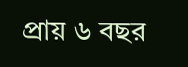প্রায় ৬ বছর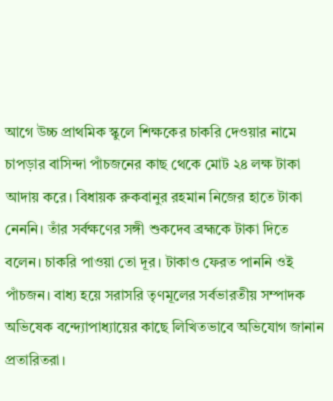আগে উচ্চ প্রাথমিক স্কুলে শিক্ষকের চাকরি দেওয়ার নামে চাপড়ার বাসিন্দা পাঁচজনের কাছ থেকে মোট ২৪ লক্ষ টাকা আদায় করে। বিধায়ক রুকবানুর রহমান নিজের হাতে টাকা নেননি। তাঁর সর্বক্ষণের সঙ্গী শুকদেব ব্রহ্মকে টাকা দিতে বলেন। চাকরি পাওয়া তো দূর। টাকাও ফেরত পাননি ওই পাঁচজন। বাধ্য হয়ে সরাসরি তৃণমূলের সর্বভারতীয় সম্পাদক অভিষেক বন্দ্যোপাধ্যায়ের কাছে লিখিতভাবে অভিযোগ জানান প্রতারিতরা।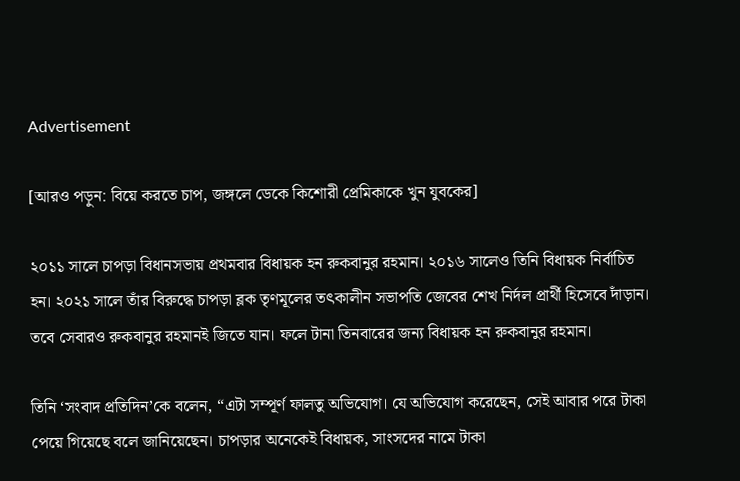Advertisement

[আরও পড়ুন: বিয়ে করতে চাপ, জঙ্গলে ডেকে কিশোরী প্রেমিকাকে খুন যুবকের]

২০১১ সালে চাপড়া বিধানসভায় প্রথমবার বিধায়ক হন রুকবানুর রহমান। ২০১৬ সালেও তিনি বিধায়ক নির্বাচিত হন। ২০২১ সালে তাঁর বিরুদ্ধে চাপড়া ব্লক তৃণমূলের তৎকালীন সভাপতি জেবের শেখ নির্দল প্রার্থী হিসেবে দাঁড়ান। তবে সেবারও রুকবানুর রহমানই জিতে যান। ফলে টানা তিনবারের জন্য বিধায়ক হন রুকবানুর রহমান।

তিনি ‘সংবাদ প্রতিদিন’কে বলেন, “এটা সম্পূর্ণ ফালতু অভিযোগ। যে অভিযোগ করেছেন, সেই আবার পরে টাকা পেয়ে গিয়েছে বলে জানিয়েছেন। চাপড়ার অনেকেই বিধায়ক, সাংসদের নামে টাকা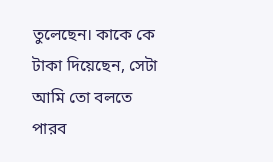তুলেছেন। কাকে কে টাকা দিয়েছেন, সেটা আমি তো বলতে পারব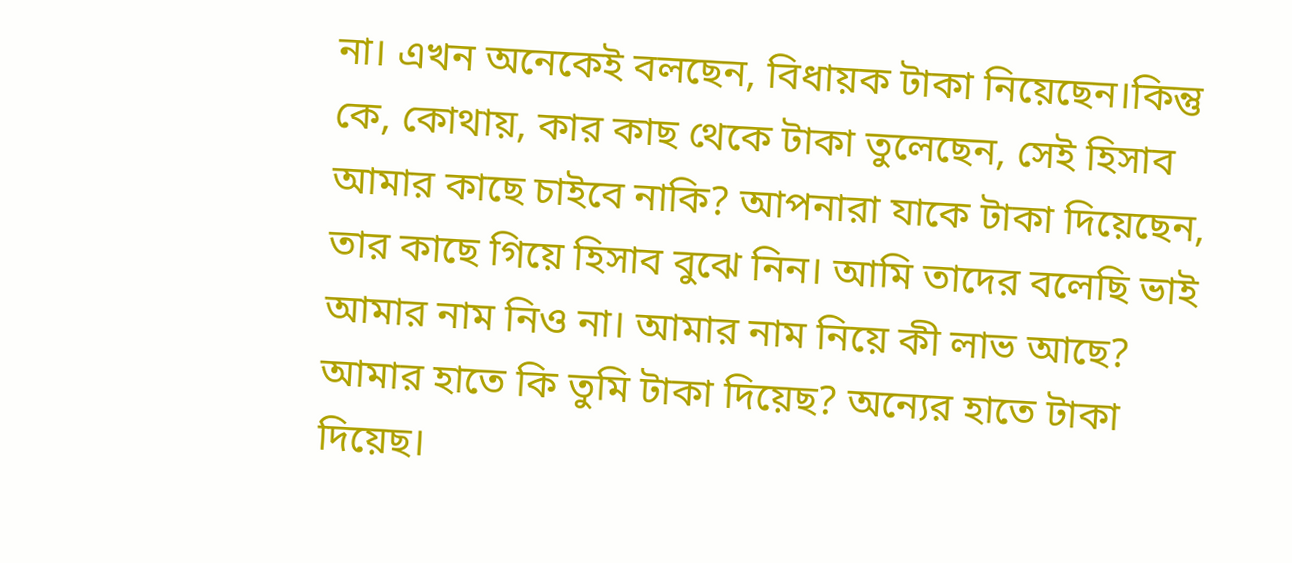না। এখন অনেকেই বলছেন, বিধায়ক টাকা নিয়েছেন।কিন্তু কে, কোথায়, কার কাছ থেকে টাকা তুলেছেন, সেই হিসাব আমার কাছে চাইবে নাকি? আপনারা যাকে টাকা দিয়েছেন, তার কাছে গিয়ে হিসাব বুঝে নিন। আমি তাদের বলেছি ভাই আমার নাম নিও না। আমার নাম নিয়ে কী লাভ আছে? আমার হাতে কি তুমি টাকা দিয়েছ? অন্যের হাতে টাকা দিয়েছ।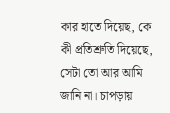কার হাতে দিয়েছ, কে কী প্রতিশ্রুতি দিয়েছে, সেটা তো আর আমি জানি না। চাপড়ায়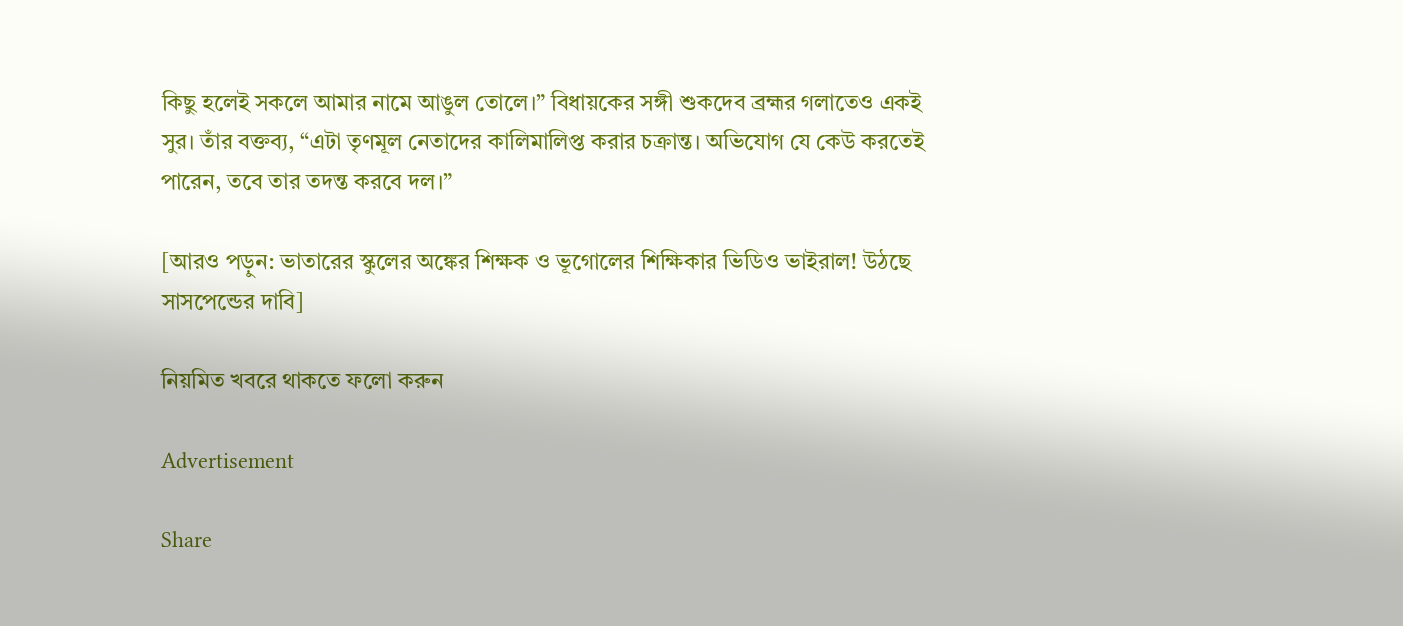কিছু হলেই সকলে আমার নামে আঙুল তোলে।” বিধায়কের সঙ্গী শুকদেব ব্রহ্মর গলাতেও একই সুর। তাঁর বক্তব্য, “এটা তৃণমূল নেতাদের কালিমালিপ্ত করার চক্রান্ত। অভিযোগ যে কেউ করতেই পারেন, তবে তার তদন্ত করবে দল।”

[আরও পড়ুন: ভাতারের স্কুলের অঙ্কের শিক্ষক ও ভূগোলের শিক্ষিকার ভিডিও ভাইরাল! উঠছে সাসপেন্ডের দাবি]

নিয়মিত খবরে থাকতে ফলো করুন

Advertisement

Share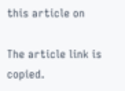this article on

The article link is copied.